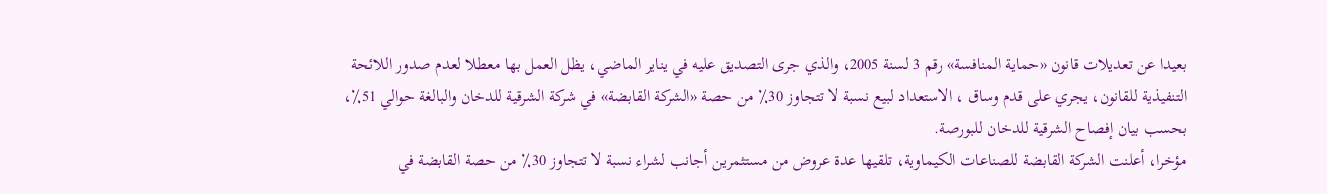بعيدا عن تعديلات قانون «حماية المنافسة» رقم 3 لسنة 2005، والذي جرى التصديق عليه في يناير الماضي، يظل العمل بها معطلا لعدم صدور اللائحة التنفيذية للقانون، يجري على قدم وساق ، الاستعداد لبيع نسبة لا تتجاوز 30٪ من حصة «الشركة القابضة» في شركة الشرقية للدخان والبالغة حوالي 51٪، بحسب بيان إفصاح الشرقية للدخان للبورصة.
مؤخرا، أعلنت الشركة القابضة للصناعات الكيماوية، تلقيها عدة عروض من مستثمرين أجانب لشراء نسبة لا تتجاوز 30٪ من حصة القابضة في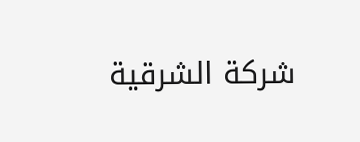شركة الشرقية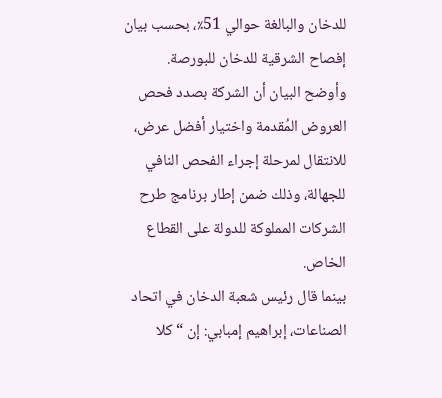للدخان والبالغة حوالي 51٪، بحسب بيان إفصاح الشرقية للدخان للبورصة.
وأوضح البيان أن الشركة بصدد فحص العروض المُقدمة واختيار أفضل عرض، للانتقال لمرحلة إجراء الفحص النافي للجهالة، وذلك ضمن إطار برنامج طرح الشركات المملوكة للدولة على القطاع الخاص.
بينما قال رئيس شعبة الدخان في اتحاد الصناعات، إبراهيم إمبابي: إن “كلا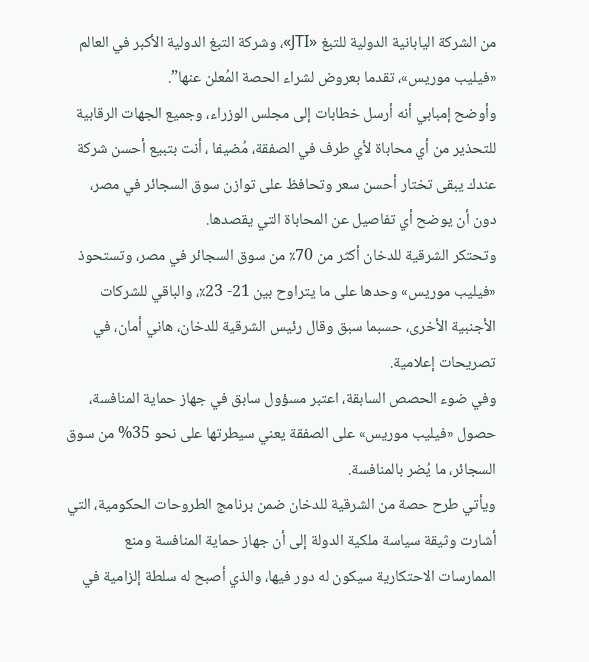من الشركة اليابانية الدولية للتبغ «JTI»، وشركة التبغ الدولية الأكبر في العالم «فيليب موريس»، تقدما بعروض لشراء الحصة المُعلن عنها”.
وأوضح إمبابي أنه أرسل خطابات إلى مجلس الوزراء، وجميع الجهات الرقابية للتحذير من أي محاباة لأي طرف في الصفقة، مُضيفا ، أنت بتبيع أحسن شركة عندك يبقى تختار أحسن سعر وتحافظ على توازن سوق السجائر في مصر، دون أن يوضح أي تفاصيل عن المحاباة التي يقصدها.
وتحتكر الشرقية للدخان أكثر من 70٪ من سوق السجائر في مصر، وتستحوذ «فيليب موريس» وحدها على ما يتراوح بين 21- 23٪، والباقي للشركات الأجنبية الأخرى، حسبما سبق وقال رئيس الشرقية للدخان، هاني أمان، في تصريحات إعلامية.
وفي ضوء الحصص السابقة، اعتبر مسؤول سابق في جهاز حماية المنافسة، حصول «فيليب موريس» على الصفقة يعني سيطرتها على نحو 35% من سوق السجائر، ما يُضر بالمنافسة.
ويأتي طرح حصة من الشرقية للدخان ضمن برنامج الطروحات الحكومية، التي أشارت وثيقة سياسة ملكية الدولة إلى أن جهاز حماية المنافسة ومنع الممارسات الاحتكارية سيكون له دور فيها، والذي أصبح له سلطة إلزامية في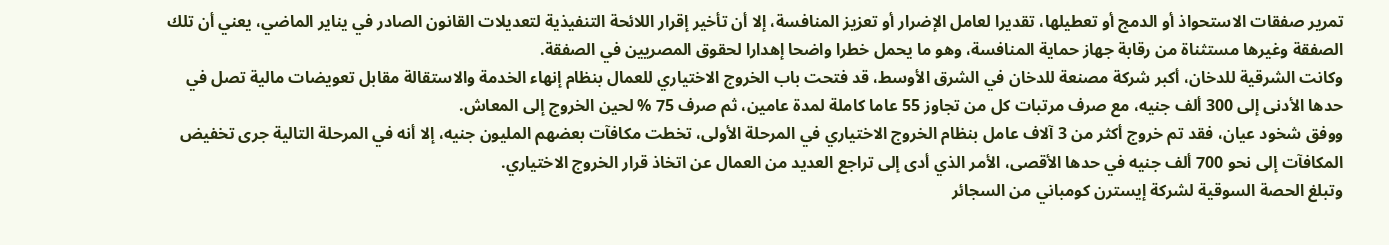تمرير صفقات الاستحواذ أو الدمج أو تعطيلها، تقديرا لعامل الإضرار أو تعزيز المنافسة، إلا أن تأخير إقرار اللائحة التنفيذية لتعديلات القانون الصادر في يناير الماضي، يعني أن تلك الصفقة وغيرها مستثناة من رقابة جهاز حماية المنافسة، وهو ما يحمل خطرا واضحا إهدارا لحقوق المصريين في الصفقة.
وكانت الشرقية للدخان، أكبر شركة مصنعة للدخان في الشرق الأوسط، قد فتحت باب الخروج الاختياري للعمال بنظام إنهاء الخدمة والاستقالة مقابل تعويضات مالية تصل في حدها الأدنى إلى 300 ألف جنيه، مع صرف مرتبات كل من تجاوز 55 عاما كاملة لمدة عامين، ثم صرف 75 % لحين الخروج إلى المعاش.
ووفق شخود عيان، فقد تم خروج أكثر من 3 آلاف عامل بنظام الخروج الاختياري في المرحلة الأولى، تخطت مكافآت بعضهم المليون جنيه، إلا أنه في المرحلة التالية جرى تخفيض المكافآت إلى نحو 700 ألف جنيه في حدها الأقصى، الأمر الذي أدى إلى تراجع العديد من العمال عن اتخاذ قرار الخروج الاختياري.
وتبلغ الحصة السوقية لشركة إيسترن كومباني من السجائر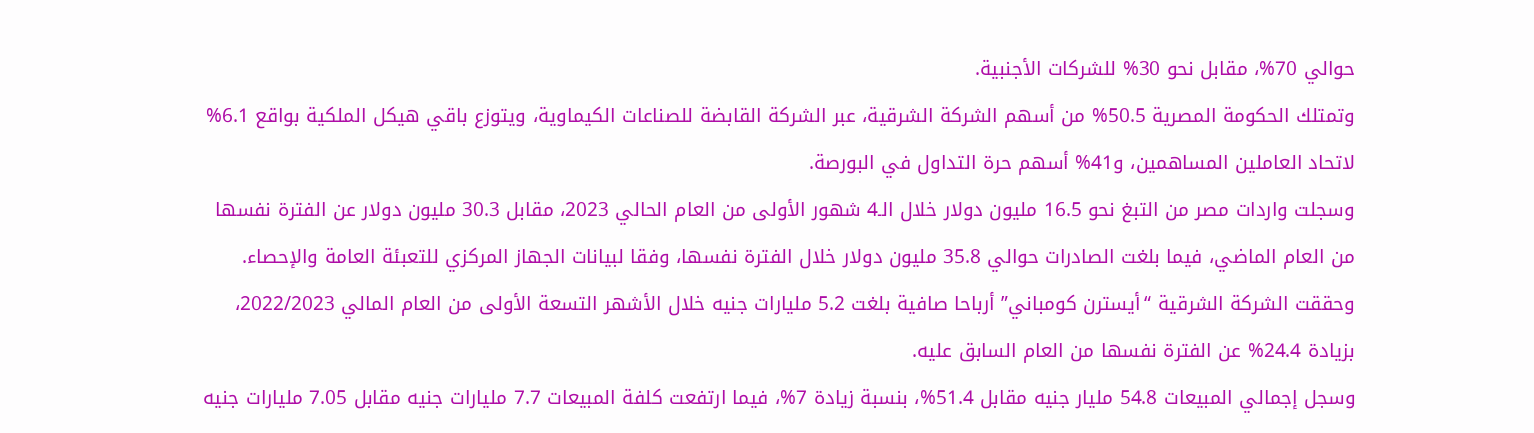حوالي 70%، مقابل نحو 30% للشركات الأجنبية.
وتمتلك الحكومة المصرية 50.5% من أسهم الشركة الشرقية، عبر الشركة القابضة للصناعات الكيماوية، ويتوزع باقي هيكل الملكية بواقع 6.1% لاتحاد العاملين المساهمين، و41% أسهم حرة التداول في البورصة.
وسجلت واردات مصر من التبغ نحو 16.5 مليون دولار خلال الـ4 شهور الأولى من العام الحالي 2023، مقابل 30.3 مليون دولار عن الفترة نفسها من العام الماضي، فيما بلغت الصادرات حوالي 35.8 مليون دولار خلال الفترة نفسها، وفقا لبيانات الجهاز المركزي للتعبئة العامة والإحصاء.
وحققت الشركة الشرقية “أيسترن كومباني” أرباحا صافية بلغت 5.2 مليارات جنيه خلال الأشهر التسعة الأولى من العام المالي 2022/2023، بزيادة 24.4% عن الفترة نفسها من العام السابق عليه.
وسجل إجمالي المبيعات 54.8 مليار جنيه مقابل 51.4%، بنسبة زيادة 7%، فيما ارتفعت كلفة المبيعات 7.7 مليارات جنيه مقابل 7.05 مليارات جنيه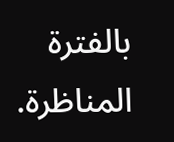بالفترة المناظرة.